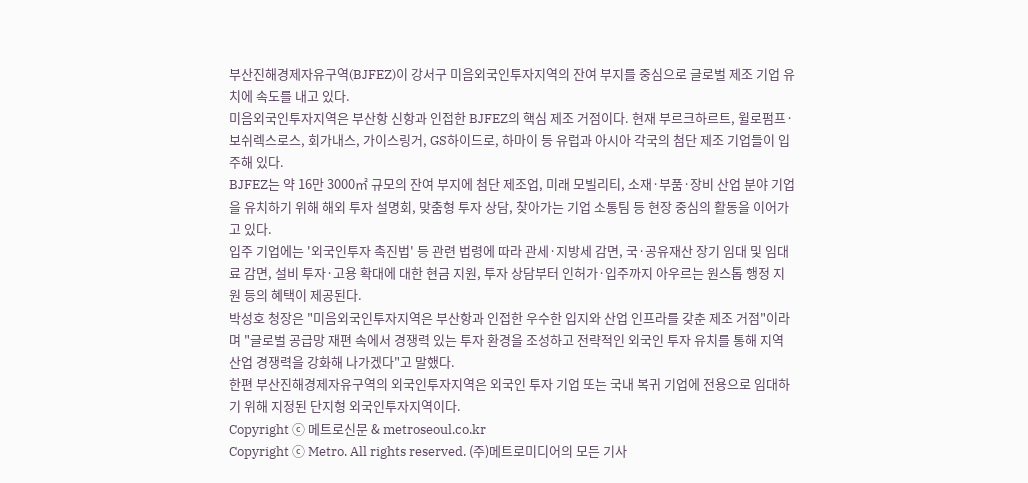부산진해경제자유구역(BJFEZ)이 강서구 미음외국인투자지역의 잔여 부지를 중심으로 글로벌 제조 기업 유치에 속도를 내고 있다.
미음외국인투자지역은 부산항 신항과 인접한 BJFEZ의 핵심 제조 거점이다. 현재 부르크하르트, 윌로펌프·보쉬렉스로스, 회가내스, 가이스링거, GS하이드로, 하마이 등 유럽과 아시아 각국의 첨단 제조 기업들이 입주해 있다.
BJFEZ는 약 16만 3000㎡ 규모의 잔여 부지에 첨단 제조업, 미래 모빌리티, 소재·부품·장비 산업 분야 기업을 유치하기 위해 해외 투자 설명회, 맞춤형 투자 상담, 찾아가는 기업 소통팀 등 현장 중심의 활동을 이어가고 있다.
입주 기업에는 '외국인투자 촉진법' 등 관련 법령에 따라 관세·지방세 감면, 국·공유재산 장기 임대 및 임대료 감면, 설비 투자·고용 확대에 대한 현금 지원, 투자 상담부터 인허가·입주까지 아우르는 원스톱 행정 지원 등의 혜택이 제공된다.
박성호 청장은 "미음외국인투자지역은 부산항과 인접한 우수한 입지와 산업 인프라를 갖춘 제조 거점"이라며 "글로벌 공급망 재편 속에서 경쟁력 있는 투자 환경을 조성하고 전략적인 외국인 투자 유치를 통해 지역 산업 경쟁력을 강화해 나가겠다"고 말했다.
한편 부산진해경제자유구역의 외국인투자지역은 외국인 투자 기업 또는 국내 복귀 기업에 전용으로 임대하기 위해 지정된 단지형 외국인투자지역이다.
Copyright ⓒ 메트로신문 & metroseoul.co.kr
Copyright ⓒ Metro. All rights reserved. (주)메트로미디어의 모든 기사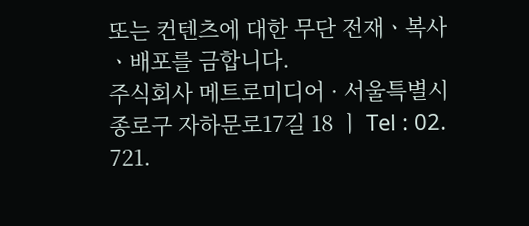또는 컨텐츠에 대한 무단 전재ㆍ복사ㆍ배포를 금합니다.
주식회사 메트로미디어 · 서울특별시 종로구 자하문로17길 18 ㅣ Tel : 02. 721.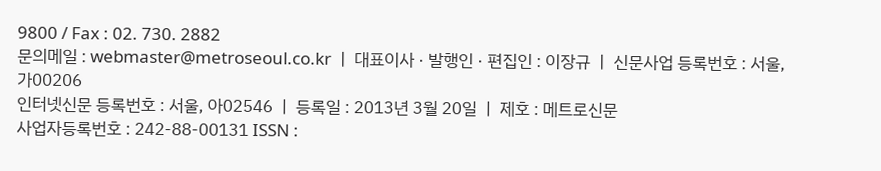9800 / Fax : 02. 730. 2882
문의메일 : webmaster@metroseoul.co.kr ㅣ 대표이사 · 발행인 · 편집인 : 이장규 ㅣ 신문사업 등록번호 : 서울, 가00206
인터넷신문 등록번호 : 서울, 아02546 ㅣ 등록일 : 2013년 3월 20일 ㅣ 제호 : 메트로신문
사업자등록번호 : 242-88-00131 ISSN :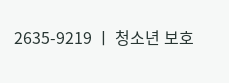2635-9219 ㅣ 청소년 보호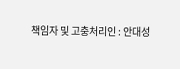책임자 및 고충처리인 : 안대성